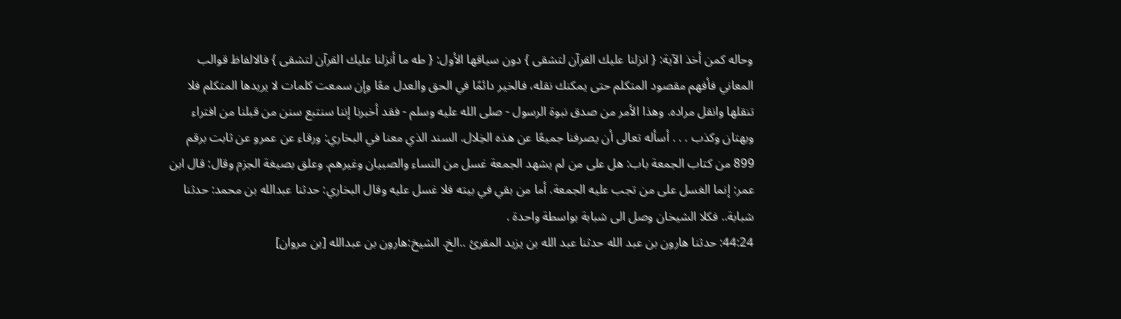وحاله كمن أخذ الآية: { انزلنا عليك القرآن لتشقى } دون سياقها الأول: { طه ما أنزلنا عليك القرآن لتشقى } فالالفاظ قوالب المعاني فأفهم مقصود المتكلم حتى يمكنك نقله، فالخير دائمًا في الحق والعدل معًا وإن سمعت كلمات لا يريدها المتكلم فلا تنقلها وانقل مراده. وهذا الأمر من صدق نبوة الرسول - صلى الله عليه وسلم - فقد أخبرنا إننا سنتبع سنن من قبلنا من افتراء وبهتان وكذب . . . أسأله تعالى أن يصرفنا جميعًا عن هذه الخِلال. السند الذي معنا في البخاري: ورقاء عن عمرو عن ثابت برقم 899 من كتاب الجمعة باب: هل على من لم يشهد الجمعة غسل من النساء والصبيان وغيرهم. وعلق بصيغة الجزم وقال: قال ابن عمر: إنما الغسل على من تجب عليه الجمعة. أما من بقي في بيته فلا غسل عليه وقال البخاري: حدثنا عبدالله بن محمد: حدثنا شبابة.. فكلا الشيخان وصل الى شبابة بواسطة واحدة .
44:24: حدثنا هارون بن عبد الله حدثنا عبد الله بن يزيد المقرئ ..الخ. الشيخ:هارون بن عبدالله [بن مروان]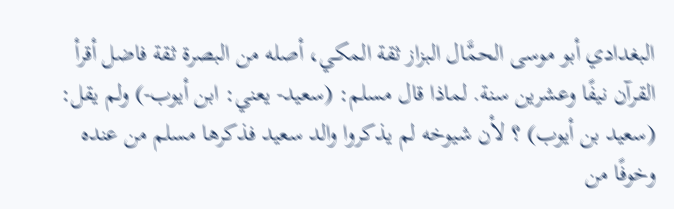البغدادي أبو موسى الحمَّال البزاز ثقة المكي، أصله من البصرة ثقة فاضل أقرأ القرآن نيفًا وعشرين سنة. لماذا قال مسلم: (سعيد- يعني: ابن أيوب-) ولم يقل: (سعيد بن أيوب) ؟ لأن شيوخه لم يذكروا والد سعيد فذكرها مسلم من عنده وخوفًا من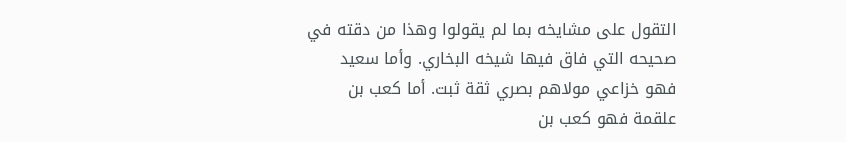التقول على مشايخه بما لم يقولوا وهذا من دقته في صحيحه التي فاق فيها شيخه البخاري. وأما سعيد فهو خزاعي مولاهم بصري ثقة ثبت. أما كعب بن علقمة فهو كعب بن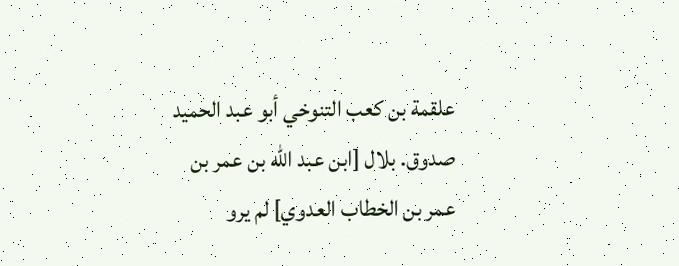علقمة بن كعب التنوخي أبو عبد الحميد صدوق. بلال [ابن عبد الله بن عمر بن عمر بن الخطاب العدوي] لم يرو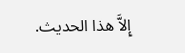إِلاَّ هذا الحديث.